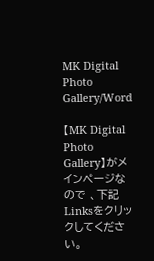MK Digital Photo Gallery/Word

【MK Digital Photo Gallery】がメインページなので 、下記Linksをクリックしてください。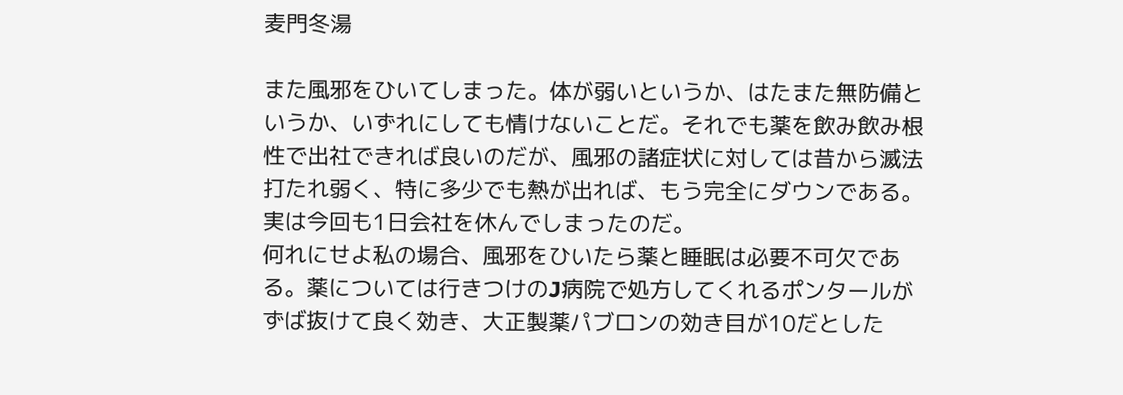麦門冬湯

また風邪をひいてしまった。体が弱いというか、はたまた無防備というか、いずれにしても情けないことだ。それでも薬を飲み飲み根性で出社できれば良いのだが、風邪の諸症状に対しては昔から滅法打たれ弱く、特に多少でも熱が出れば、もう完全にダウンである。実は今回も1日会社を休んでしまったのだ。
何れにせよ私の場合、風邪をひいたら薬と睡眠は必要不可欠である。薬については行きつけのJ病院で処方してくれるポンタールがずば抜けて良く効き、大正製薬パブロンの効き目が10だとした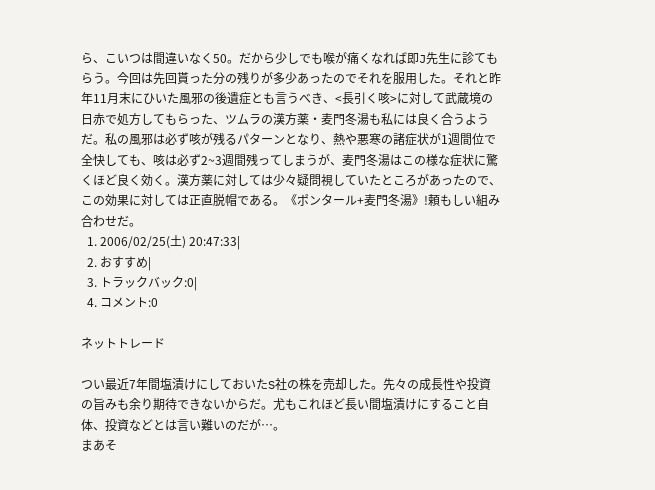ら、こいつは間違いなく50。だから少しでも喉が痛くなれば即J先生に診てもらう。今回は先回貰った分の残りが多少あったのでそれを服用した。それと昨年11月末にひいた風邪の後遺症とも言うべき、<長引く咳>に対して武蔵境の日赤で処方してもらった、ツムラの漢方薬・麦門冬湯も私には良く合うようだ。私の風邪は必ず咳が残るパターンとなり、熱や悪寒の諸症状が1週間位で全快しても、咳は必ず2~3週間残ってしまうが、麦門冬湯はこの様な症状に驚くほど良く効く。漢方薬に対しては少々疑問視していたところがあったので、この効果に対しては正直脱帽である。《ポンタール+麦門冬湯》!頼もしい組み合わせだ。
  1. 2006/02/25(土) 20:47:33|
  2. おすすめ|
  3. トラックバック:0|
  4. コメント:0

ネットトレード

つい最近7年間塩漬けにしておいたS社の株を売却した。先々の成長性や投資の旨みも余り期待できないからだ。尤もこれほど長い間塩漬けにすること自体、投資などとは言い難いのだが…。
まあそ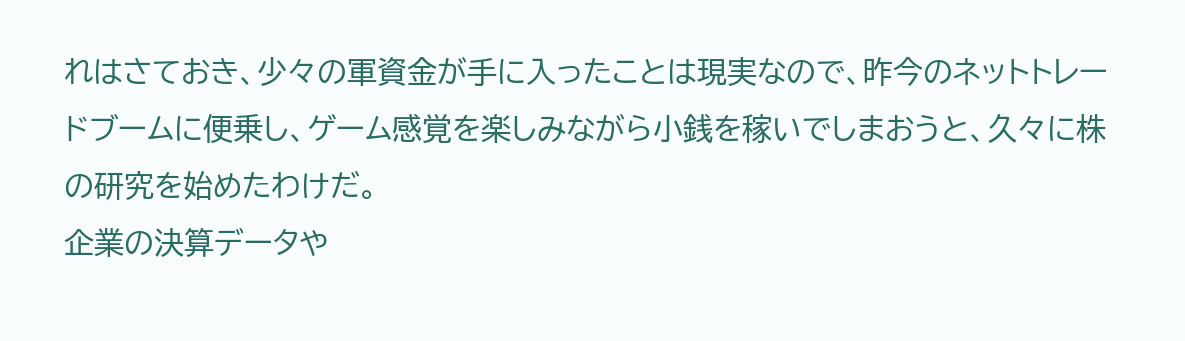れはさておき、少々の軍資金が手に入ったことは現実なので、昨今のネットトレードブームに便乗し、ゲーム感覚を楽しみながら小銭を稼いでしまおうと、久々に株の研究を始めたわけだ。
企業の決算データや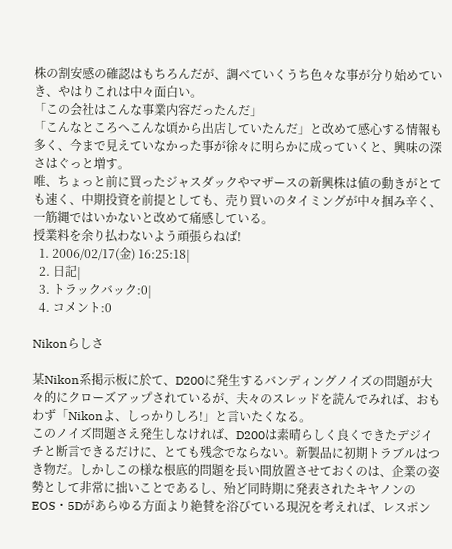株の割安感の確認はもちろんだが、調べていくうち色々な事が分り始めていき、やはりこれは中々面白い。
「この会社はこんな事業内容だったんだ」
「こんなところへこんな頃から出店していたんだ」と改めて感心する情報も多く、今まで見えていなかった事が徐々に明らかに成っていくと、興味の深さはぐっと増す。
唯、ちょっと前に買ったジャスダックやマザースの新興株は値の動きがとても速く、中期投資を前提としても、売り買いのタイミングが中々掴み辛く、一筋縄ではいかないと改めて痛感している。
授業料を余り払わないよう頑張らねば!
  1. 2006/02/17(金) 16:25:18|
  2. 日記|
  3. トラックバック:0|
  4. コメント:0

Nikonらしさ

某Nikon系掲示板に於て、D200に発生するバンディングノイズの問題が大々的にクローズアップされているが、夫々のスレッドを読んでみれば、おもわず「Nikonよ、しっかりしろ!」と言いたくなる。
このノイズ問題さえ発生しなければ、D200は素晴らしく良くできたデジイチと断言できるだけに、とても残念でならない。新製品に初期トラブルはつき物だ。しかしこの様な根底的問題を長い間放置させておくのは、企業の姿勢として非常に拙いことであるし、殆ど同時期に発表されたキヤノンのEOS・5Dがあらゆる方面より絶賛を浴びている現況を考えれば、レスポン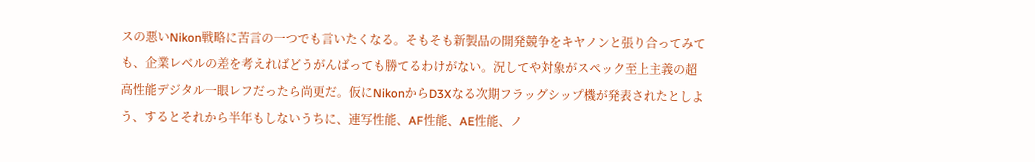スの悪いNikon戦略に苦言の一つでも言いたくなる。そもそも新製品の開発競争をキヤノンと張り合ってみても、企業レベルの差を考えればどうがんばっても勝てるわけがない。況してや対象がスペック至上主義の超高性能デジタル一眼レフだったら尚更だ。仮にNikonからD3Xなる次期フラッグシップ機が発表されたとしよう、するとそれから半年もしないうちに、連写性能、AF性能、AE性能、ノ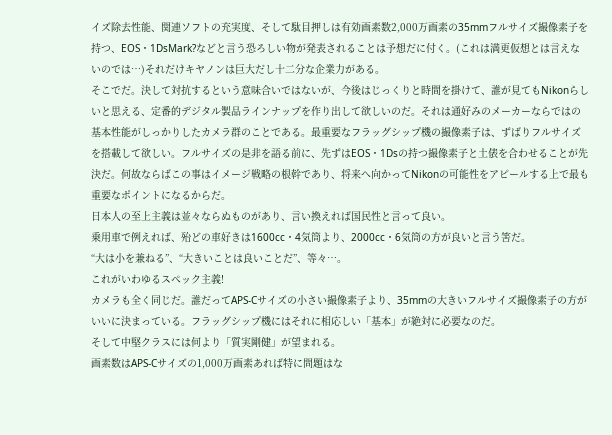イズ除去性能、関連ソフトの充実度、そして駄目押しは有効画素数2,000万画素の35mmフルサイズ撮像素子を持つ、EOS・1DsMark?などと言う恐ろしい物が発表されることは予想だに付く。(これは満更仮想とは言えないのでは…)それだけキヤノンは巨大だし十二分な企業力がある。
そこでだ。決して対抗するという意味合いではないが、今後はじっくりと時間を掛けて、誰が見てもNikonらしいと思える、定番的デジタル製品ラインナップを作り出して欲しいのだ。それは通好みのメーカーならではの基本性能がしっかりしたカメラ群のことである。最重要なフラッグシップ機の撮像素子は、ずばりフルサイズを搭載して欲しい。フルサイズの是非を語る前に、先ずはEOS・1Dsの持つ撮像素子と土俵を合わせることが先決だ。何故ならばこの事はイメージ戦略の根幹であり、将来へ向かってNikonの可能性をアピールする上で最も重要なポイントになるからだ。
日本人の至上主義は並々ならぬものがあり、言い換えれば国民性と言って良い。
乗用車で例えれば、殆どの車好きは1600cc・4気筒より、2000cc・6気筒の方が良いと言う筈だ。
“大は小を兼ねる”、“大きいことは良いことだ”、等々…。
これがいわゆるスペック主義!
カメラも全く同じだ。誰だってAPS-Cサイズの小さい撮像素子より、35mmの大きいフルサイズ撮像素子の方がいいに決まっている。フラッグシップ機にはそれに相応しい「基本」が絶対に必要なのだ。
そして中堅クラスには何より「質実剛健」が望まれる。
画素数はAPS-Cサイズの1,000万画素あれば特に問題はな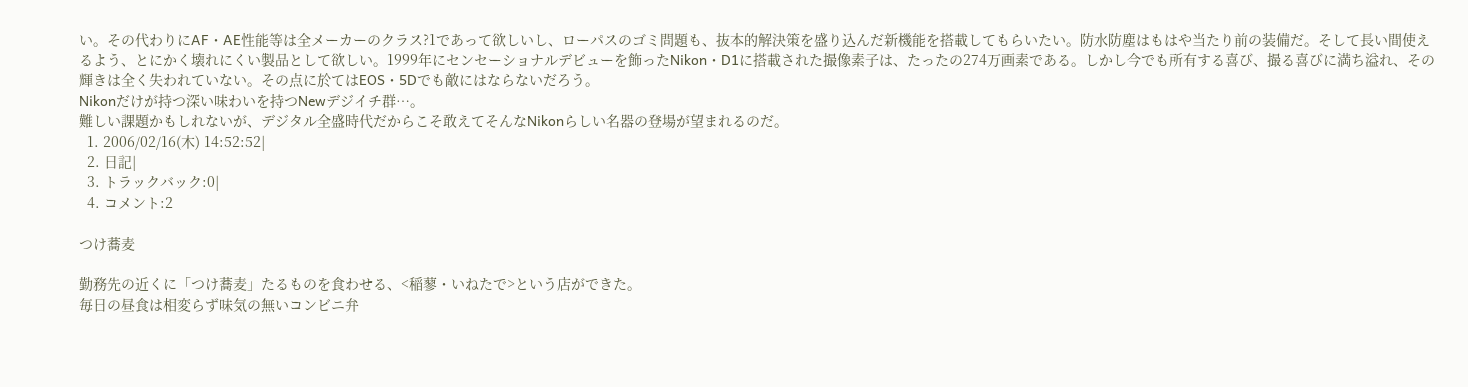い。その代わりにAF・AE性能等は全メーカーのクラス?1であって欲しいし、ローパスのゴミ問題も、抜本的解決策を盛り込んだ新機能を搭載してもらいたい。防水防塵はもはや当たり前の装備だ。そして長い間使えるよう、とにかく壊れにくい製品として欲しい。1999年にセンセーショナルデビューを飾ったNikon・D1に搭載された撮像素子は、たったの274万画素である。しかし今でも所有する喜び、撮る喜びに満ち溢れ、その輝きは全く失われていない。その点に於てはEOS・5Dでも敵にはならないだろう。
Nikonだけが持つ深い味わいを持つNewデジイチ群…。
難しい課題かもしれないが、デジタル全盛時代だからこそ敢えてそんなNikonらしい名器の登場が望まれるのだ。
  1. 2006/02/16(木) 14:52:52|
  2. 日記|
  3. トラックバック:0|
  4. コメント:2

つけ蕎麦

勤務先の近くに「つけ蕎麦」たるものを食わせる、<稲蓼・いねたで>という店ができた。
毎日の昼食は相変らず味気の無いコンビニ弁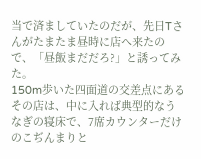当で済ましていたのだが、先日Tさんがたまたま昼時に店へ来たので、「昼飯まだだろ?」と誘ってみた。
150m歩いた四面道の交差点にあるその店は、中に入れば典型的なうなぎの寝床で、7席カウンターだけのこぢんまりと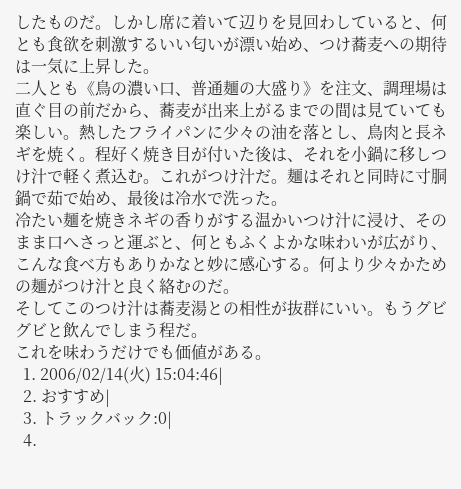したものだ。しかし席に着いて辺りを見回わしていると、何とも食欲を刺激するいい匂いが漂い始め、つけ蕎麦への期待は一気に上昇した。
二人とも《鳥の濃い口、普通麺の大盛り》を注文、調理場は直ぐ目の前だから、蕎麦が出来上がるまでの間は見ていても楽しい。熱したフライパンに少々の油を落とし、鳥肉と長ネギを焼く。程好く焼き目が付いた後は、それを小鍋に移しつけ汁で軽く煮込む。これがつけ汁だ。麺はそれと同時に寸胴鍋で茹で始め、最後は冷水で洗った。
冷たい麺を焼きネギの香りがする温かいつけ汁に浸け、そのまま口へさっと運ぶと、何ともふくよかな味わいが広がり、こんな食べ方もありかなと妙に感心する。何より少々かための麺がつけ汁と良く絡むのだ。
そしてこのつけ汁は蕎麦湯との相性が抜群にいい。もうグビグビと飲んでしまう程だ。
これを味わうだけでも価値がある。
  1. 2006/02/14(火) 15:04:46|
  2. おすすめ|
  3. トラックバック:0|
  4.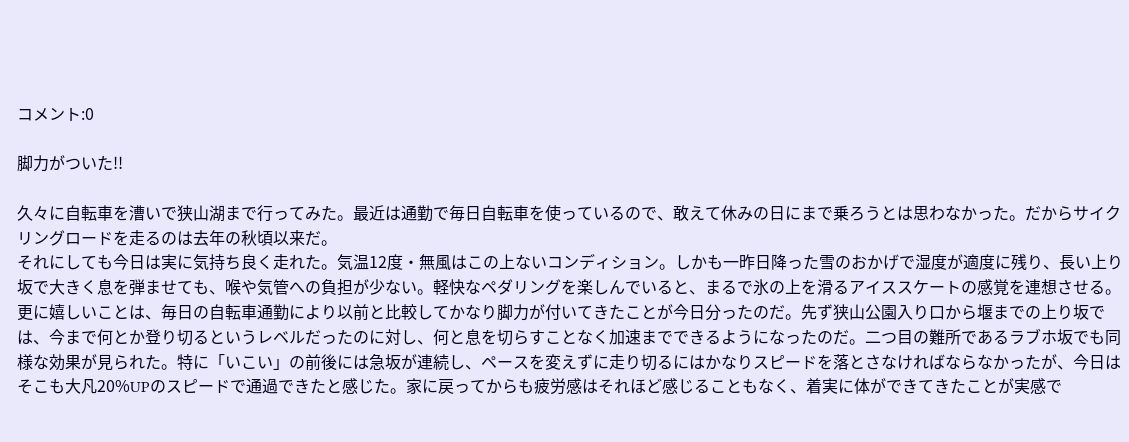コメント:0

脚力がついた!!

久々に自転車を漕いで狭山湖まで行ってみた。最近は通勤で毎日自転車を使っているので、敢えて休みの日にまで乗ろうとは思わなかった。だからサイクリングロードを走るのは去年の秋頃以来だ。
それにしても今日は実に気持ち良く走れた。気温12度・無風はこの上ないコンディション。しかも一昨日降った雪のおかげで湿度が適度に残り、長い上り坂で大きく息を弾ませても、喉や気管への負担が少ない。軽快なペダリングを楽しんでいると、まるで氷の上を滑るアイススケートの感覚を連想させる。
更に嬉しいことは、毎日の自転車通勤により以前と比較してかなり脚力が付いてきたことが今日分ったのだ。先ず狭山公園入り口から堰までの上り坂では、今まで何とか登り切るというレベルだったのに対し、何と息を切らすことなく加速までできるようになったのだ。二つ目の難所であるラブホ坂でも同様な効果が見られた。特に「いこい」の前後には急坂が連続し、ペースを変えずに走り切るにはかなりスピードを落とさなければならなかったが、今日はそこも大凡20%UPのスピードで通過できたと感じた。家に戻ってからも疲労感はそれほど感じることもなく、着実に体ができてきたことが実感で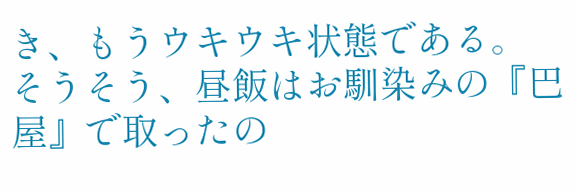き、もうウキウキ状態である。
そうそう、昼飯はお馴染みの『巴屋』で取ったの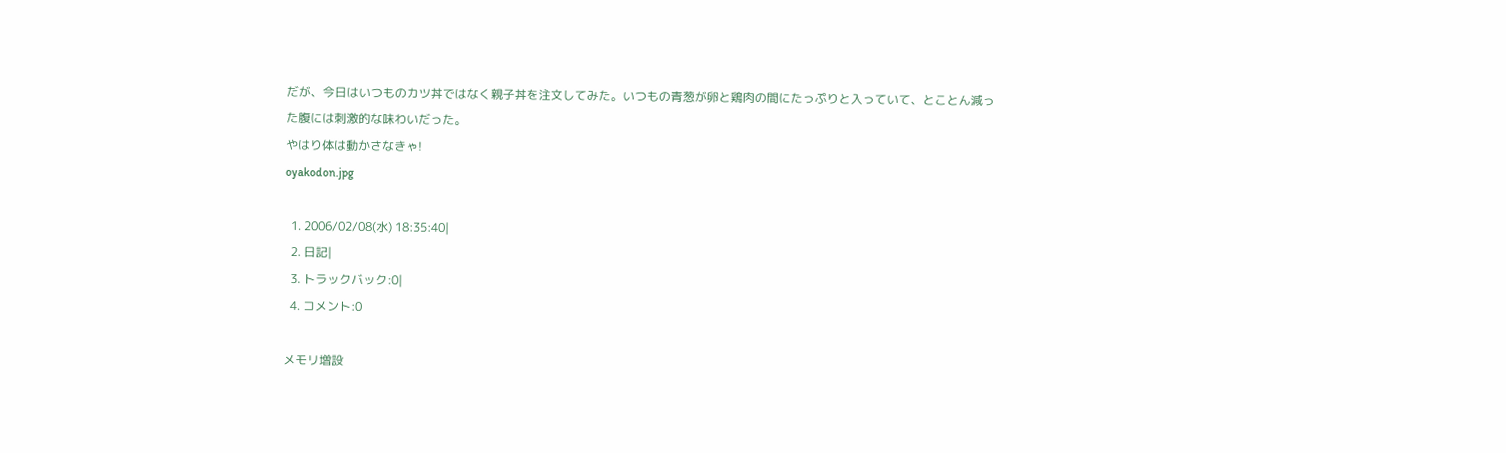だが、今日はいつものカツ丼ではなく親子丼を注文してみた。いつもの青葱が卵と鶏肉の間にたっぷりと入っていて、とことん減った腹には刺激的な味わいだった。
やはり体は動かさなきゃ!
oyakodon.jpg

  1. 2006/02/08(水) 18:35:40|
  2. 日記|
  3. トラックバック:0|
  4. コメント:0

メモリ増設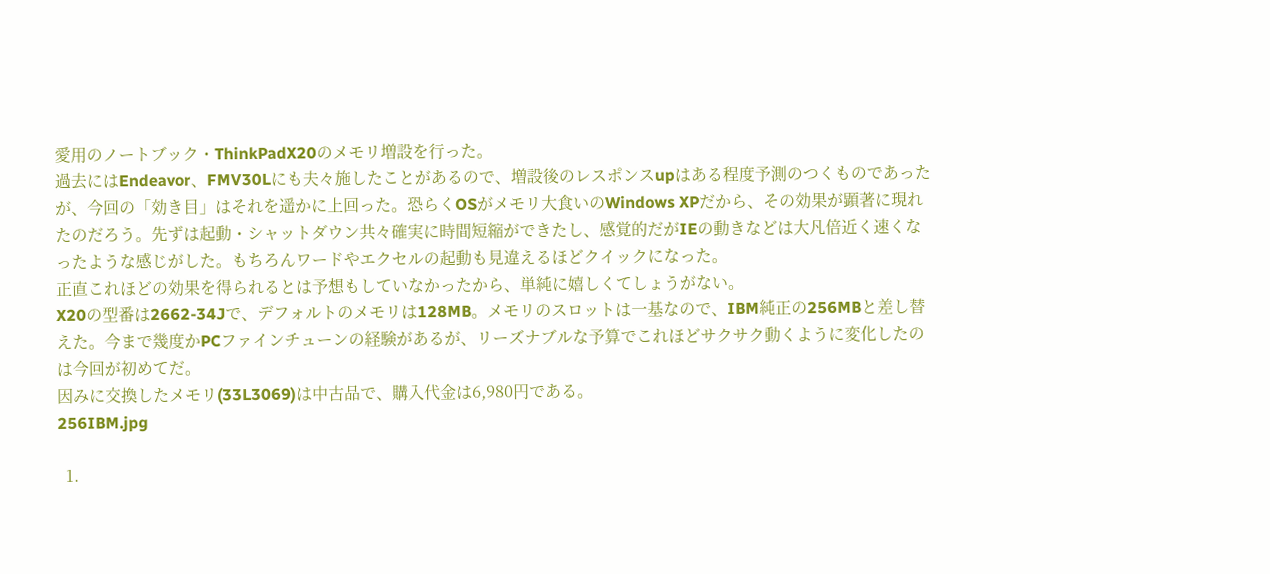愛用のノートブック・ThinkPadX20のメモリ増設を行った。
過去にはEndeavor、FMV30Lにも夫々施したことがあるので、増設後のレスポンスupはある程度予測のつくものであったが、今回の「効き目」はそれを遥かに上回った。恐らくOSがメモリ大食いのWindows XPだから、その効果が顕著に現れたのだろう。先ずは起動・シャットダウン共々確実に時間短縮ができたし、感覚的だがIEの動きなどは大凡倍近く速くなったような感じがした。もちろんワードやエクセルの起動も見違えるほどクイックになった。
正直これほどの効果を得られるとは予想もしていなかったから、単純に嬉しくてしょうがない。
X20の型番は2662-34Jで、デフォルトのメモリは128MB。メモリのスロットは一基なので、IBM純正の256MBと差し替えた。今まで幾度かPCファインチューンの経験があるが、リーズナブルな予算でこれほどサクサク動くように変化したのは今回が初めてだ。
因みに交換したメモリ(33L3069)は中古品で、購入代金は6,980円である。
256IBM.jpg

  1.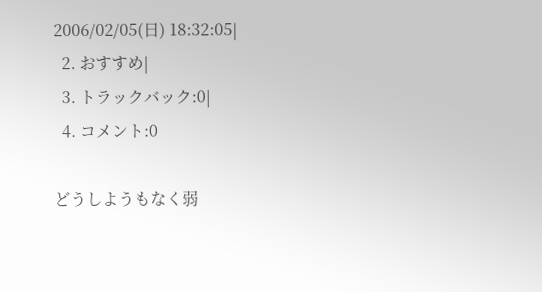2006/02/05(日) 18:32:05|
  2. おすすめ|
  3. トラックバック:0|
  4. コメント:0

どうしようもなく弱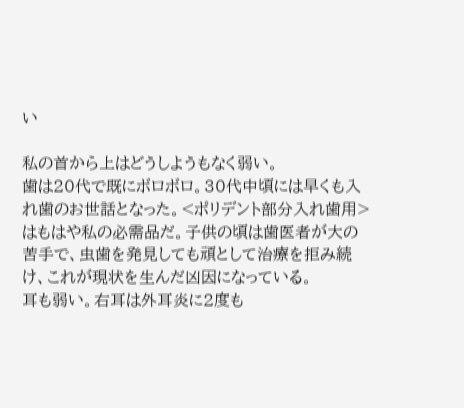い

私の首から上はどうしようもなく弱い。
歯は20代で既にボロボロ。30代中頃には早くも入れ歯のお世話となった。<ポリデント部分入れ歯用>はもはや私の必需品だ。子供の頃は歯医者が大の苦手で、虫歯を発見しても頑として治療を拒み続け、これが現状を生んだ凶因になっている。
耳も弱い。右耳は外耳炎に2度も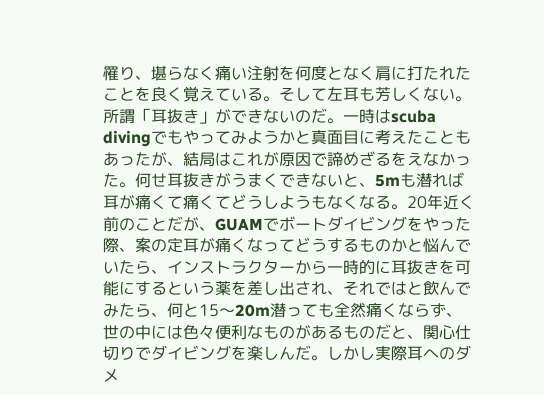罹り、堪らなく痛い注射を何度となく肩に打たれたことを良く覚えている。そして左耳も芳しくない。所謂「耳抜き」ができないのだ。一時はscuba divingでもやってみようかと真面目に考えたこともあったが、結局はこれが原因で諦めざるをえなかった。何せ耳抜きがうまくできないと、5mも潜れば耳が痛くて痛くてどうしようもなくなる。20年近く前のことだが、GUAMでボートダイビングをやった際、案の定耳が痛くなってどうするものかと悩んでいたら、インストラクターから一時的に耳抜きを可能にするという薬を差し出され、それではと飲んでみたら、何と15〜20m潜っても全然痛くならず、世の中には色々便利なものがあるものだと、関心仕切りでダイビングを楽しんだ。しかし実際耳へのダメ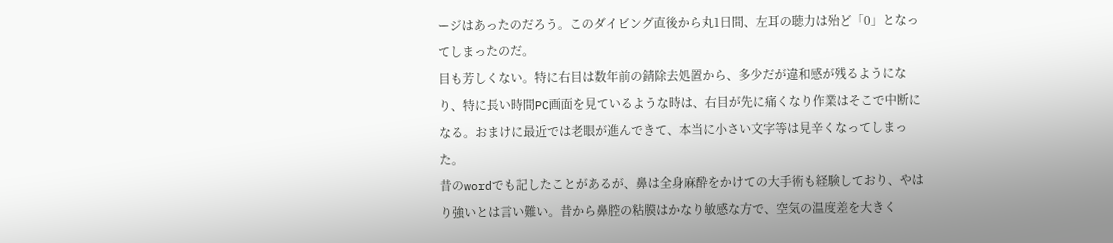ージはあったのだろう。このダイビング直後から丸1日間、左耳の聴力は殆ど「0」となってしまったのだ。
目も芳しくない。特に右目は数年前の錆除去処置から、多少だが違和感が残るようになり、特に長い時間PC画面を見ているような時は、右目が先に痛くなり作業はそこで中断になる。おまけに最近では老眼が進んできて、本当に小さい文字等は見辛くなってしまった。
昔のwordでも記したことがあるが、鼻は全身麻酔をかけての大手術も経験しており、やはり強いとは言い難い。昔から鼻腔の粘膜はかなり敏感な方で、空気の温度差を大きく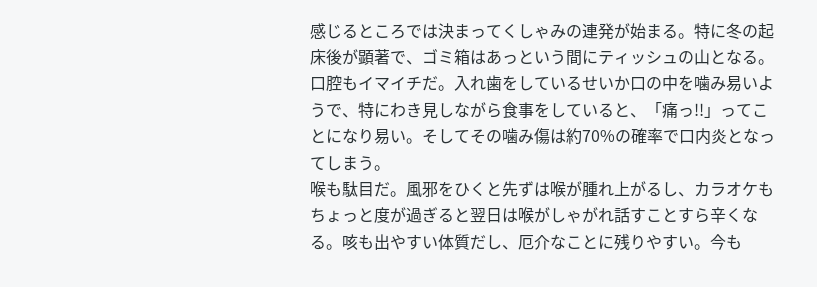感じるところでは決まってくしゃみの連発が始まる。特に冬の起床後が顕著で、ゴミ箱はあっという間にティッシュの山となる。
口腔もイマイチだ。入れ歯をしているせいか口の中を噛み易いようで、特にわき見しながら食事をしていると、「痛っ!!」ってことになり易い。そしてその噛み傷は約70%の確率で口内炎となってしまう。
喉も駄目だ。風邪をひくと先ずは喉が腫れ上がるし、カラオケもちょっと度が過ぎると翌日は喉がしゃがれ話すことすら辛くなる。咳も出やすい体質だし、厄介なことに残りやすい。今も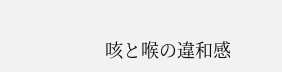咳と喉の違和感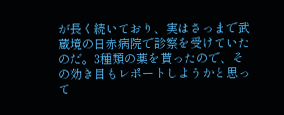が長く続いており、実はさっまで武蔵境の日赤病院で診察を受けていたのだ。3種類の薬を貰ったので、その効き目もレポートしようかと思って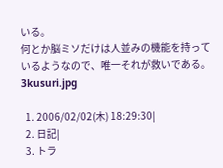いる。
何とか脳ミソだけは人並みの機能を持っているようなので、唯一それが救いである。
3kusuri.jpg

  1. 2006/02/02(木) 18:29:30|
  2. 日記|
  3. トラ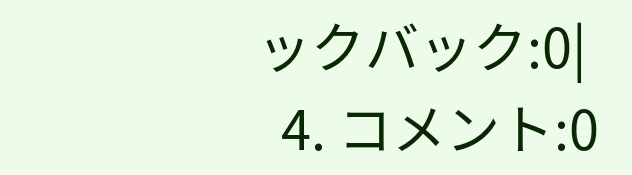ックバック:0|
  4. コメント:0